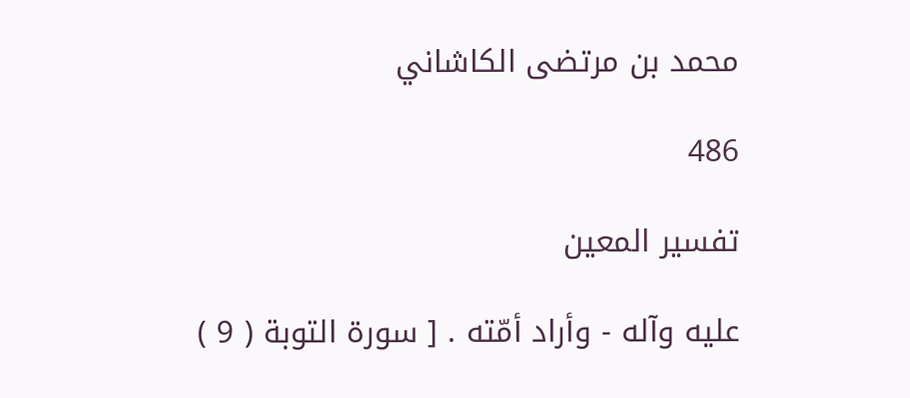محمد بن مرتضى الكاشاني

486

تفسير المعين

عليه وآله - وأراد أمّته . [ سورة التوبة ( 9 )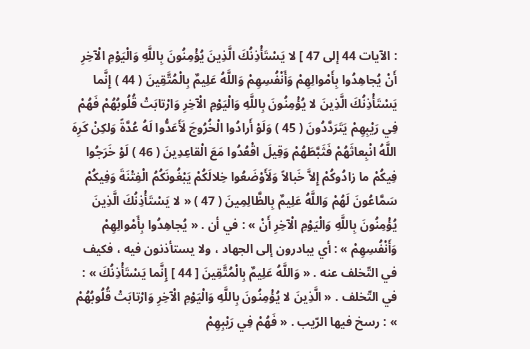: الآيات 44 إلى 47 ] لا يَسْتَأْذِنُكَ الَّذِينَ يُؤْمِنُونَ بِاللَّهِ وَالْيَوْمِ الْآخِرِ أَنْ يُجاهِدُوا بِأَمْوالِهِمْ وَأَنْفُسِهِمْ وَاللَّهُ عَلِيمٌ بِالْمُتَّقِينَ ( 44 ) إِنَّما يَسْتَأْذِنُكَ الَّذِينَ لا يُؤْمِنُونَ بِاللَّهِ وَالْيَوْمِ الْآخِرِ وَارْتابَتْ قُلُوبُهُمْ فَهُمْ فِي رَيْبِهِمْ يَتَرَدَّدُونَ ( 45 ) وَلَوْ أَرادُوا الْخُرُوجَ لَأَعَدُّوا لَهُ عُدَّةً وَلكِنْ كَرِهَ اللَّهُ انْبِعاثَهُمْ فَثَبَّطَهُمْ وَقِيلَ اقْعُدُوا مَعَ الْقاعِدِينَ ( 46 ) لَوْ خَرَجُوا فِيكُمْ ما زادُوكُمْ إِلاَّ خَبالاً وَلَأَوْضَعُوا خِلالَكُمْ يَبْغُونَكُمُ الْفِتْنَةَ وَفِيكُمْ سَمَّاعُونَ لَهُمْ وَاللَّهُ عَلِيمٌ بِالظَّالِمِينَ ( 47 ) « لا يَسْتَأْذِنُكَ الَّذِينَ يُؤْمِنُونَ بِاللَّهِ وَالْيَوْمِ الْآخِرِ أَنْ » : في أن . « يُجاهِدُوا بِأَمْوالِهِمْ وَأَنْفُسِهِمْ » : أي يبادرون إلى الجهاد ، ولا يستأذنون فيه ، فكيف في التّخلف عنه . « وَاللَّهُ عَلِيمٌ بِالْمُتَّقِينَ [ 44 ] إِنَّما يَسْتَأْذِنُكَ » : في التّخلف . « الَّذِينَ لا يُؤْمِنُونَ بِاللَّهِ وَالْيَوْمِ الْآخِرِ وَارْتابَتْ قُلُوبُهُمْ » : رسخ فيها الرّيب . « فَهُمْ فِي رَيْبِهِمْ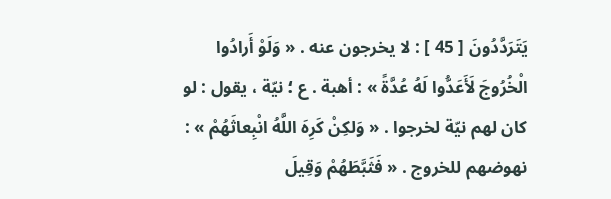يَتَرَدَّدُونَ [ 45 ] : لا يخرجون عنه . « وَلَوْ أَرادُوا الْخُرُوجَ لَأَعَدُّوا لَهُ عُدَّةً » : أهبة . ع ؛ نيّة ، يقول : لو كان لهم نيّة لخرجوا . « وَلكِنْ كَرِهَ اللَّهُ انْبِعاثَهُمْ » : نهوضهم للخروج . « فَثَبَّطَهُمْ وَقِيلَ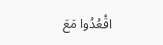اقْعُدُوا مَعَ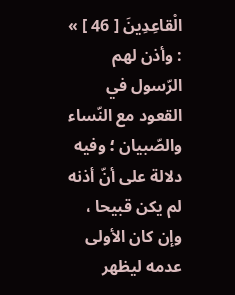الْقاعِدِينَ [ 46 ] » : وأذن لهم الرّسول في القعود مع النّساء والصّبيان ؛ وفيه دلالة على أنّ أذنه لم يكن قبيحا ، وإن كان الأولى عدمه ليظهر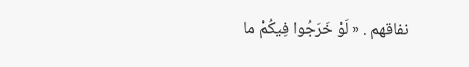نفاقهم . « لَوْ خَرَجُوا فِيكُمْ ما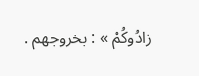زادُوكُمْ » : بخروجهم .